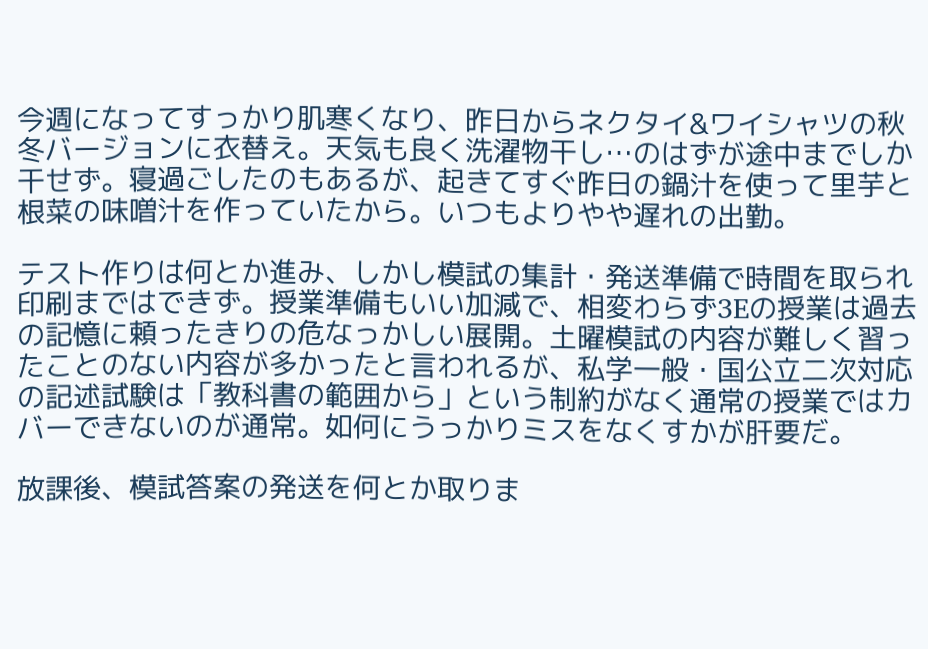今週になってすっかり肌寒くなり、昨日からネクタイ&ワイシャツの秋冬バージョンに衣替え。天気も良く洗濯物干し…のはずが途中までしか干せず。寝過ごしたのもあるが、起きてすぐ昨日の鍋汁を使って里芋と根菜の味噌汁を作っていたから。いつもよりやや遅れの出勤。

テスト作りは何とか進み、しかし模試の集計・発送準備で時間を取られ印刷まではできず。授業準備もいい加減で、相変わらず3Eの授業は過去の記憶に頼ったきりの危なっかしい展開。土曜模試の内容が難しく習ったことのない内容が多かったと言われるが、私学一般・国公立二次対応の記述試験は「教科書の範囲から」という制約がなく通常の授業ではカバーできないのが通常。如何にうっかりミスをなくすかが肝要だ。

放課後、模試答案の発送を何とか取りま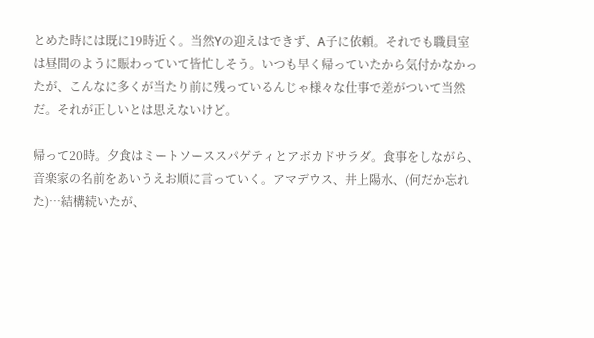とめた時には既に19時近く。当然Yの迎えはできず、A子に依頼。それでも職員室は昼間のように賑わっていて皆忙しそう。いつも早く帰っていたから気付かなかったが、こんなに多くが当たり前に残っているんじゃ様々な仕事で差がついて当然だ。それが正しいとは思えないけど。

帰って20時。夕食はミートソーススパゲティとアボカドサラダ。食事をしながら、音楽家の名前をあいうえお順に言っていく。アマデウス、井上陽水、(何だか忘れた)…結構続いたが、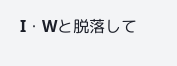I・Wと脱落して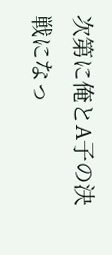次第に俺とA子の決戦になっ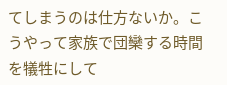てしまうのは仕方ないか。こうやって家族で団欒する時間を犠牲にして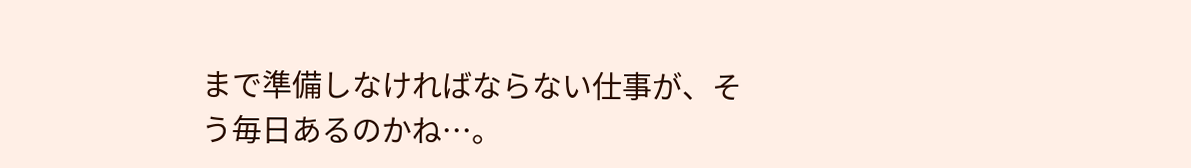まで準備しなければならない仕事が、そう毎日あるのかね…。